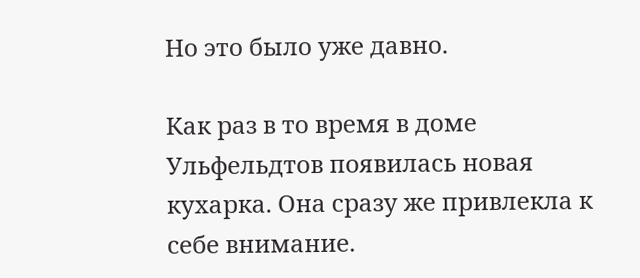Но это было уже давно.

Как раз в то время в доме Ульфельдтов появилась новая кухарка. Она сразу же привлекла к себе внимание.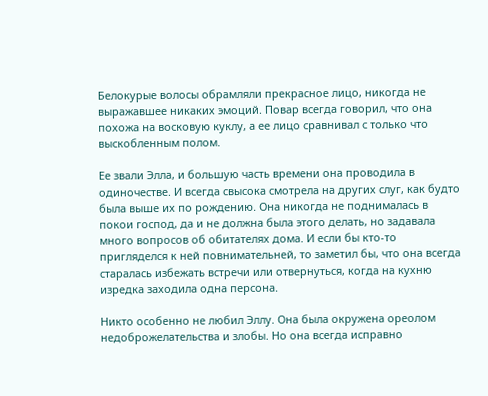Белокурые волосы обрамляли прекрасное лицо, никогда не выражавшее никаких эмоций. Повар всегда говорил, что она похожа на восковую куклу, а ее лицо сравнивал с только что выскобленным полом.

Ее звали Элла, и большую часть времени она проводила в одиночестве. И всегда свысока смотрела на других слуг, как будто была выше их по рождению. Она никогда не поднималась в покои господ, да и не должна была этого делать, но задавала много вопросов об обитателях дома. И если бы кто-то пригляделся к ней повнимательней, то заметил бы, что она всегда старалась избежать встречи или отвернуться, когда на кухню изредка заходила одна персона.

Никто особенно не любил Эллу. Она была окружена ореолом недоброжелательства и злобы. Но она всегда исправно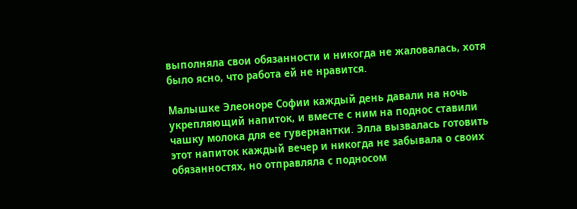выполняла свои обязанности и никогда не жаловалась, хотя было ясно, что работа ей не нравится.

Малышке Элеоноре Софии каждый день давали на ночь укрепляющий напиток, и вместе с ним на поднос ставили чашку молока для ее гувернантки. Элла вызвалась готовить этот напиток каждый вечер и никогда не забывала о своих обязанностях, но отправляла с подносом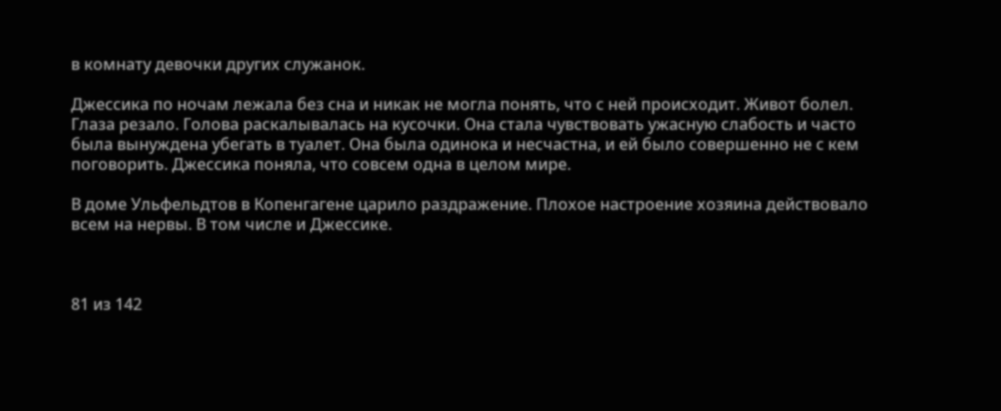в комнату девочки других служанок.

Джессика по ночам лежала без сна и никак не могла понять, что с ней происходит. Живот болел. Глаза резало. Голова раскалывалась на кусочки. Она стала чувствовать ужасную слабость и часто была вынуждена убегать в туалет. Она была одинока и несчастна, и ей было совершенно не с кем поговорить. Джессика поняла, что совсем одна в целом мире.

В доме Ульфельдтов в Копенгагене царило раздражение. Плохое настроение хозяина действовало всем на нервы. В том числе и Джессике.



81 из 142